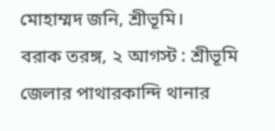মোহাম্মদ জনি, শ্রীভূমি।
বরাক তরঙ্গ, ২ আগস্ট : শ্রীভূমি জেলার পাথারকান্দি থানার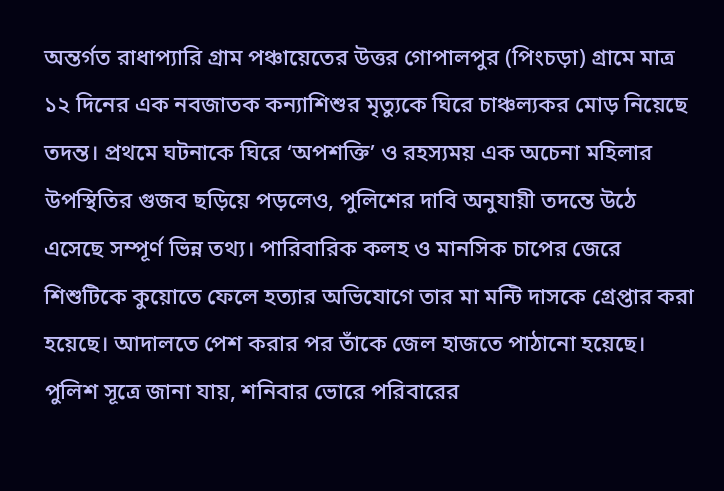অন্তর্গত রাধাপ্যারি গ্রাম পঞ্চায়েতের উত্তর গোপালপুর (পিংচড়া) গ্রামে মাত্র ১২ দিনের এক নবজাতক কন্যাশিশুর মৃত্যুকে ঘিরে চাঞ্চল্যকর মোড় নিয়েছে তদন্ত। প্রথমে ঘটনাকে ঘিরে ‘অপশক্তি’ ও রহস্যময় এক অচেনা মহিলার উপস্থিতির গুজব ছড়িয়ে পড়লেও, পুলিশের দাবি অনুযায়ী তদন্তে উঠে এসেছে সম্পূর্ণ ভিন্ন তথ্য। পারিবারিক কলহ ও মানসিক চাপের জেরে শিশুটিকে কুয়োতে ফেলে হত্যার অভিযোগে তার মা মন্টি দাসকে গ্রেপ্তার করা হয়েছে। আদালতে পেশ করার পর তাঁকে জেল হাজতে পাঠানো হয়েছে।
পুলিশ সূত্রে জানা যায়, শনিবার ভোরে পরিবারের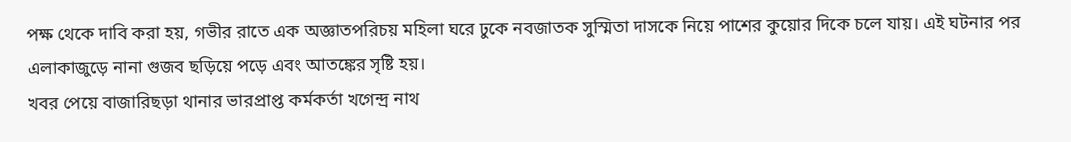পক্ষ থেকে দাবি করা হয়, গভীর রাতে এক অজ্ঞাতপরিচয় মহিলা ঘরে ঢুকে নবজাতক সুস্মিতা দাসকে নিয়ে পাশের কুয়োর দিকে চলে যায়। এই ঘটনার পর এলাকাজুড়ে নানা গুজব ছড়িয়ে পড়ে এবং আতঙ্কের সৃষ্টি হয়।
খবর পেয়ে বাজারিছড়া থানার ভারপ্রাপ্ত কর্মকর্তা খগেন্দ্র নাথ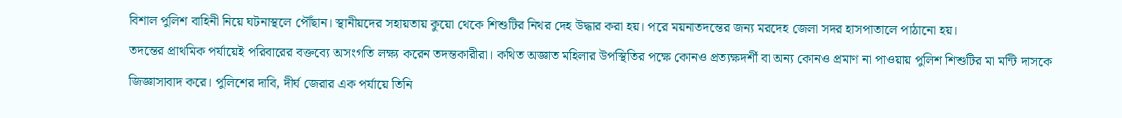বিশাল পুলিশ বাহিনী নিয়ে ঘটনাস্থলে পৌঁছান। স্থানীয়দের সহায়তায় কুয়ো থেকে শিশুটির নিথর দেহ উদ্ধার করা হয়। পরে ময়নাতদন্তের জন্য মরদেহ জেলা সদর হাসপাতালে পাঠানো হয়।
তদন্তের প্রাথমিক পর্যায়েই পরিবারের বক্তব্যে অসংগতি লক্ষ্য করেন তদন্তকারীরা। কথিত অজ্ঞাত মহিলার উপস্থিতির পক্ষে কোনও প্রত্যক্ষদর্শী বা অন্য কোনও প্রমাণ না পাওয়ায় পুলিশ শিশুটির মা মন্টি দাসকে জিজ্ঞাসাবাদ করে। পুলিশের দাবি, দীর্ঘ জেরার এক পর্যায়ে তিনি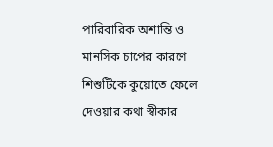পারিবারিক অশান্তি ও মানসিক চাপের কারণে শিশুটিকে কুয়োতে ফেলে দেওয়ার কথা স্বীকার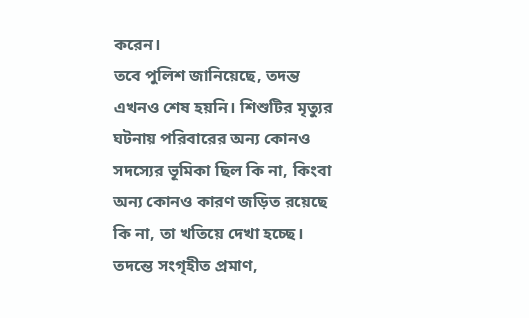করেন।
তবে পুলিশ জানিয়েছে, তদন্ত এখনও শেষ হয়নি। শিশুটির মৃত্যুর ঘটনায় পরিবারের অন্য কোনও সদস্যের ভূমিকা ছিল কি না, কিংবা অন্য কোনও কারণ জড়িত রয়েছে কি না, তা খতিয়ে দেখা হচ্ছে। তদন্তে সংগৃহীত প্রমাণ,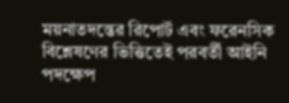ময়নাতদন্তের রিপোর্ট এবং ফরেনসিক বিশ্লেষণের ভিত্তিতেই পরবর্তী আইনি পদক্ষেপ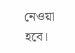নেওয়া হবে।